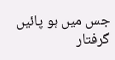جس میں ہو پائیں گرفتار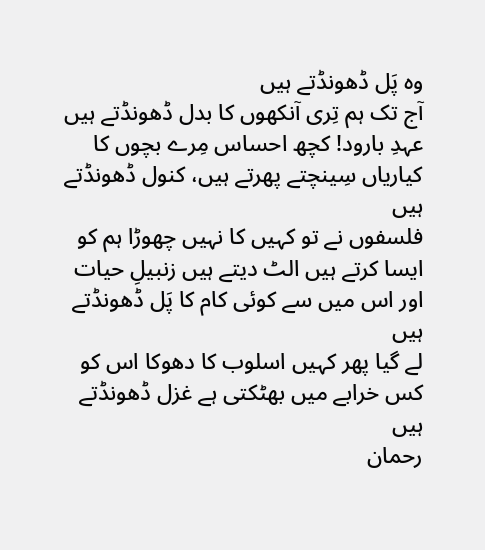وہ پَل ڈھونڈتے ہیں
آج تک ہم تِری آنکھوں کا بدل ڈھونڈتے ہیں
عہدِ بارود! کچھ احساس مِرے بچوں کا
کیاریاں سِینچتے پھرتے ہیں، کنول ڈھونڈتے ہیں
فلسفوں نے تو کہیں کا نہیں چھوڑا ہم کو
ایسا کرتے ہیں الٹ دیتے ہیں زنبیلِ حیات
اور اس میں سے کوئی کام کا پَل ڈھونڈتے ہیں
لے گیا پھر کہیں اسلوب کا دھوکا اس کو
کس خرابے میں بھٹکتی ہے غزل ڈھونڈتے ہیں
رحمان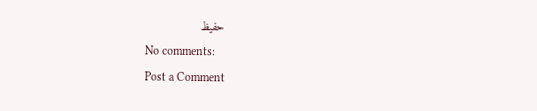حفیظ
No comments:
Post a Comment